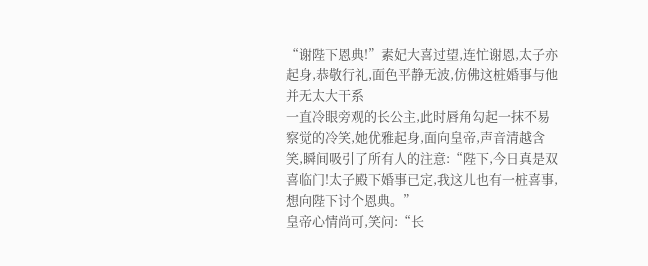“谢陛下恩典!”素妃大喜过望,连忙谢恩,太子亦起身,恭敬行礼,面色平静无波,仿佛这桩婚事与他并无太大干系
一直冷眼旁观的长公主,此时唇角勾起一抹不易察觉的冷笑,她优雅起身,面向皇帝,声音清越含笑,瞬间吸引了所有人的注意:“陛下,今日真是双喜临门!太子殿下婚事已定,我这儿也有一桩喜事,想向陛下讨个恩典。”
皇帝心情尚可,笑问:“长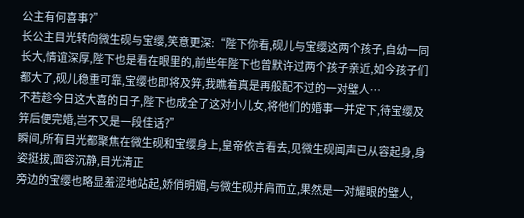公主有何喜事?”
长公主目光转向微生砚与宝缨,笑意更深:“陛下你看,砚儿与宝缨这两个孩子,自幼一同长大,情谊深厚,陛下也是看在眼里的,前些年陛下也曾默许过两个孩子亲近,如今孩子们都大了,砚儿稳重可靠,宝缨也即将及笄,我瞧着真是再般配不过的一对璧人…
不若趁今日这大喜的日子,陛下也成全了这对小儿女,将他们的婚事一并定下,待宝缨及笄后便完婚,岂不又是一段佳话?”
瞬间,所有目光都聚焦在微生砚和宝缨身上,皇帝依言看去,见微生砚闻声已从容起身,身姿挺拔,面容沉静,目光清正
旁边的宝缨也略显羞涩地站起,娇俏明媚,与微生砚并肩而立,果然是一对耀眼的璧人,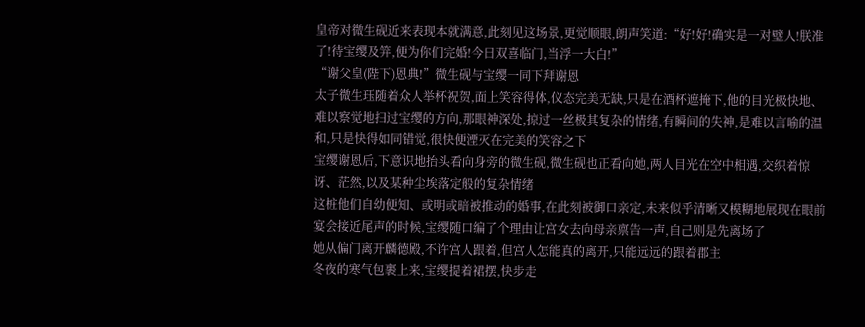皇帝对微生砚近来表现本就满意,此刻见这场景,更觉顺眼,朗声笑道:“好!好!确实是一对璧人!朕准了!待宝缨及笄,便为你们完婚!今日双喜临门,当浮一大白!”
“谢父皇(陛下)恩典!”微生砚与宝缨一同下拜谢恩
太子微生珏随着众人举杯祝贺,面上笑容得体,仪态完美无缺,只是在酒杯遮掩下,他的目光极快地、难以察觉地扫过宝缨的方向,那眼神深处,掠过一丝极其复杂的情绪,有瞬间的失神,是难以言喻的温和,只是快得如同错觉,很快便湮灭在完美的笑容之下
宝缨谢恩后,下意识地抬头看向身旁的微生砚,微生砚也正看向她,两人目光在空中相遇,交织着惊讶、茫然,以及某种尘埃落定般的复杂情绪
这桩他们自幼便知、或明或暗被推动的婚事,在此刻被御口亲定,未来似乎清晰又模糊地展现在眼前
宴会接近尾声的时候,宝缨随口编了个理由让宫女去向母亲禀告一声,自己则是先离场了
她从偏门离开麟德殿,不许宫人跟着,但宫人怎能真的离开,只能远远的跟着郡主
冬夜的寒气包裹上来,宝缨提着裙摆,快步走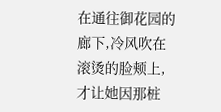在通往御花园的廊下,冷风吹在滚烫的脸颊上,才让她因那桩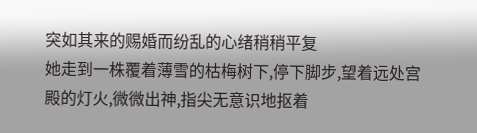突如其来的赐婚而纷乱的心绪稍稍平复
她走到一株覆着薄雪的枯梅树下,停下脚步,望着远处宫殿的灯火,微微出神,指尖无意识地抠着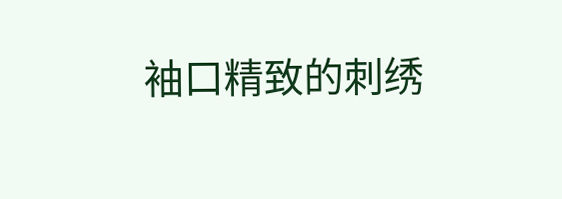袖口精致的刺绣